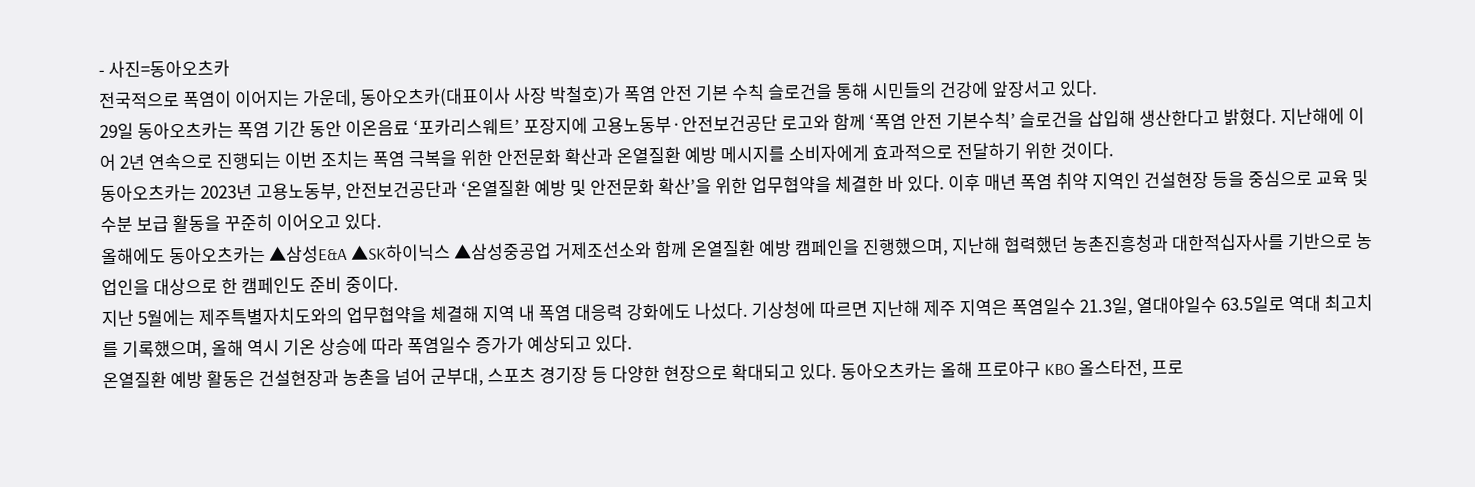- 사진=동아오츠카
전국적으로 폭염이 이어지는 가운데, 동아오츠카(대표이사 사장 박철호)가 폭염 안전 기본 수칙 슬로건을 통해 시민들의 건강에 앞장서고 있다.
29일 동아오츠카는 폭염 기간 동안 이온음료 ‘포카리스웨트’ 포장지에 고용노동부·안전보건공단 로고와 함께 ‘폭염 안전 기본수칙’ 슬로건을 삽입해 생산한다고 밝혔다. 지난해에 이어 2년 연속으로 진행되는 이번 조치는 폭염 극복을 위한 안전문화 확산과 온열질환 예방 메시지를 소비자에게 효과적으로 전달하기 위한 것이다.
동아오츠카는 2023년 고용노동부, 안전보건공단과 ‘온열질환 예방 및 안전문화 확산’을 위한 업무협약을 체결한 바 있다. 이후 매년 폭염 취약 지역인 건설현장 등을 중심으로 교육 및 수분 보급 활동을 꾸준히 이어오고 있다.
올해에도 동아오츠카는 ▲삼성E&A ▲SK하이닉스 ▲삼성중공업 거제조선소와 함께 온열질환 예방 캠페인을 진행했으며, 지난해 협력했던 농촌진흥청과 대한적십자사를 기반으로 농업인을 대상으로 한 캠페인도 준비 중이다.
지난 5월에는 제주특별자치도와의 업무협약을 체결해 지역 내 폭염 대응력 강화에도 나섰다. 기상청에 따르면 지난해 제주 지역은 폭염일수 21.3일, 열대야일수 63.5일로 역대 최고치를 기록했으며, 올해 역시 기온 상승에 따라 폭염일수 증가가 예상되고 있다.
온열질환 예방 활동은 건설현장과 농촌을 넘어 군부대, 스포츠 경기장 등 다양한 현장으로 확대되고 있다. 동아오츠카는 올해 프로야구 KBO 올스타전, 프로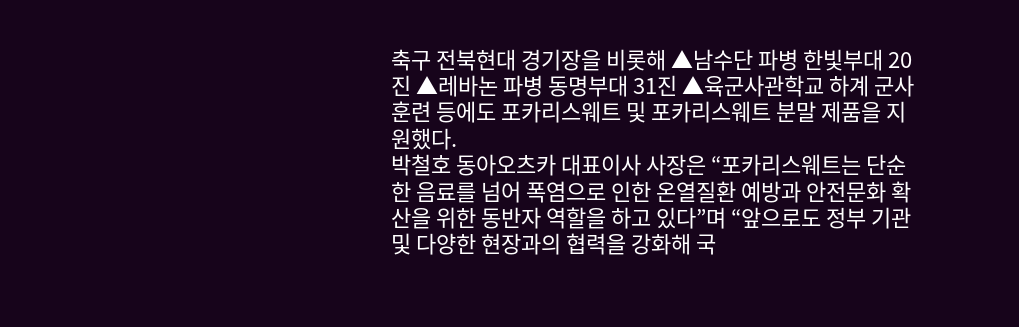축구 전북현대 경기장을 비롯해 ▲남수단 파병 한빛부대 20진 ▲레바논 파병 동명부대 31진 ▲육군사관학교 하계 군사훈련 등에도 포카리스웨트 및 포카리스웨트 분말 제품을 지원했다.
박철호 동아오츠카 대표이사 사장은 “포카리스웨트는 단순한 음료를 넘어 폭염으로 인한 온열질환 예방과 안전문화 확산을 위한 동반자 역할을 하고 있다”며 “앞으로도 정부 기관 및 다양한 현장과의 협력을 강화해 국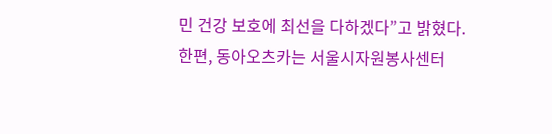민 건강 보호에 최선을 다하겠다”고 밝혔다.
한편, 동아오츠카는 서울시자원봉사센터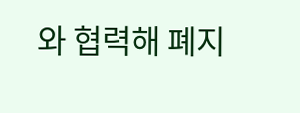와 협력해 폐지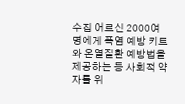수집 어르신 2000여 명에게 폭염 예방 키트와 온열질환 예방법을 제공하는 등 사회적 약자를 위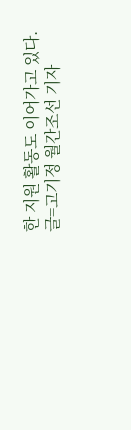한 지원 활동도 이어가고 있다.
글=고기정 월간조선 기자